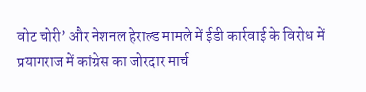वोट चोरी’ और नेशनल हेराल्ड मामले में ईडी कार्रवाई के विरोध में प्रयागराज में कांग्रेस का जोरदार मार्च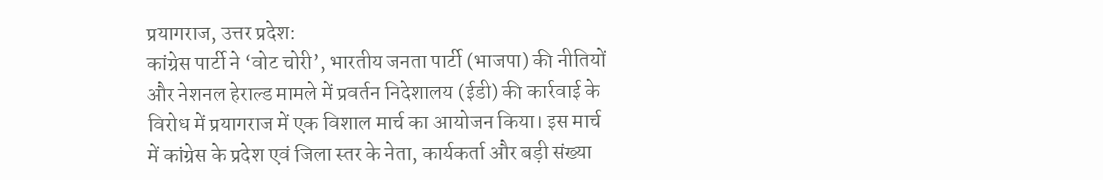प्रयागराज, उत्तर प्रदेश:
कांग्रेस पार्टी ने ‘वोट चोरी’, भारतीय जनता पार्टी (भाजपा) की नीतियों और नेशनल हेराल्ड मामले में प्रवर्तन निदेशालय (ईडी) की कार्रवाई के विरोध में प्रयागराज में एक विशाल मार्च का आयोजन किया। इस मार्च में कांग्रेस के प्रदेश एवं जिला स्तर के नेता, कार्यकर्ता और बड़ी संख्या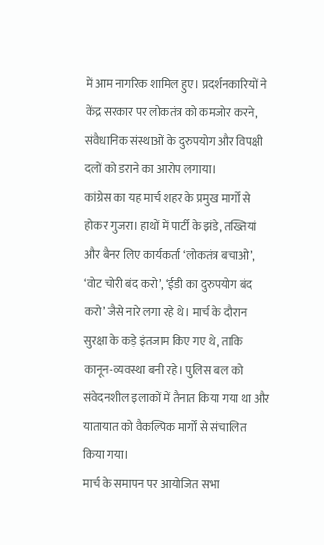में आम नागरिक शामिल हुए। प्रदर्शनकारियों ने केंद्र सरकार पर लोकतंत्र को कमजोर करने, संवैधानिक संस्थाओं के दुरुपयोग और विपक्षी दलों को डराने का आरोप लगाया।
कांग्रेस का यह मार्च शहर के प्रमुख मार्गों से होकर गुजरा। हाथों में पार्टी के झंडे, तख्तियां और बैनर लिए कार्यकर्ता ‘लोकतंत्र बचाओ’, ‘वोट चोरी बंद करो’, ‘ईडी का दुरुपयोग बंद करो’ जैसे नारे लगा रहे थे। मार्च के दौरान सुरक्षा के कड़े इंतजाम किए गए थे, ताकि कानून-व्यवस्था बनी रहे। पुलिस बल को संवेदनशील इलाकों में तैनात किया गया था और यातायात को वैकल्पिक मार्गों से संचालित किया गया।
मार्च के समापन पर आयोजित सभा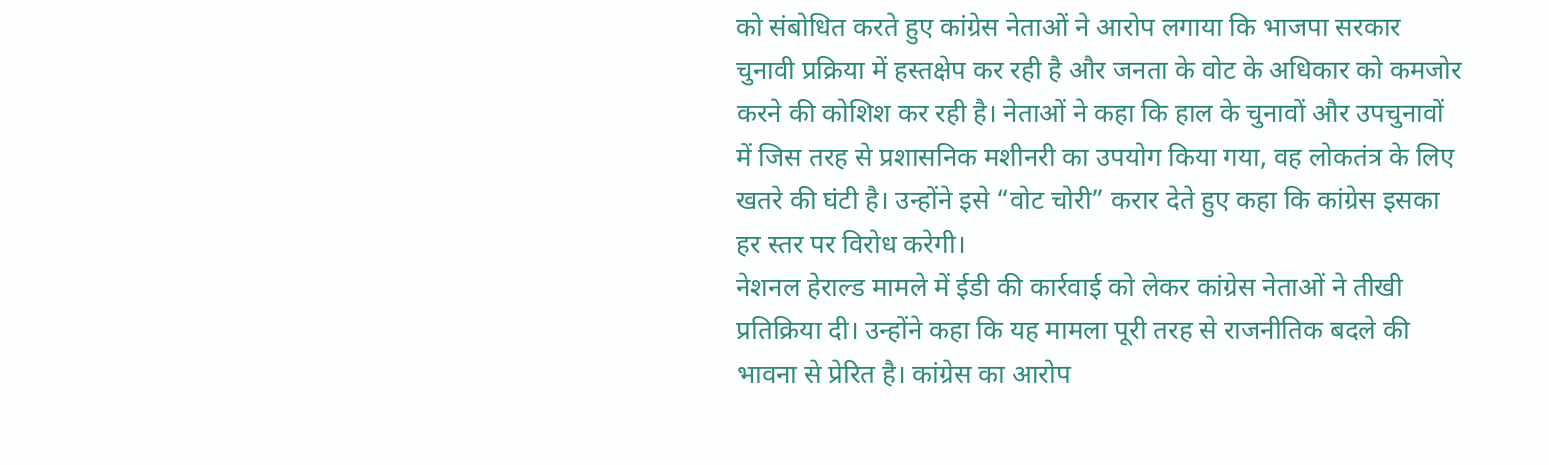को संबोधित करते हुए कांग्रेस नेताओं ने आरोप लगाया कि भाजपा सरकार चुनावी प्रक्रिया में हस्तक्षेप कर रही है और जनता के वोट के अधिकार को कमजोर करने की कोशिश कर रही है। नेताओं ने कहा कि हाल के चुनावों और उपचुनावों में जिस तरह से प्रशासनिक मशीनरी का उपयोग किया गया, वह लोकतंत्र के लिए खतरे की घंटी है। उन्होंने इसे “वोट चोरी” करार देते हुए कहा कि कांग्रेस इसका हर स्तर पर विरोध करेगी।
नेशनल हेराल्ड मामले में ईडी की कार्रवाई को लेकर कांग्रेस नेताओं ने तीखी प्रतिक्रिया दी। उन्होंने कहा कि यह मामला पूरी तरह से राजनीतिक बदले की भावना से प्रेरित है। कांग्रेस का आरोप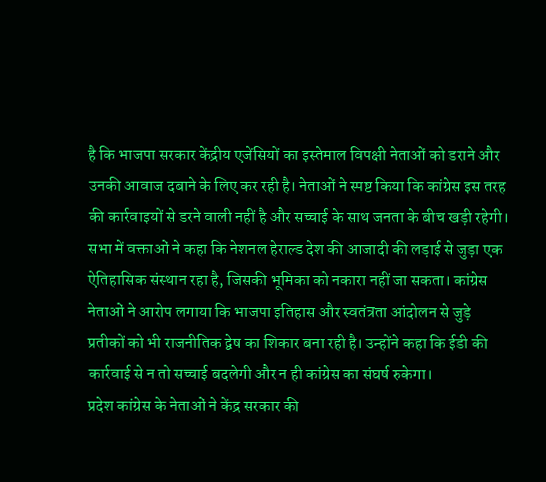है कि भाजपा सरकार केंद्रीय एजेंसियों का इस्तेमाल विपक्षी नेताओं को डराने और उनकी आवाज दबाने के लिए कर रही है। नेताओं ने स्पष्ट किया कि कांग्रेस इस तरह की कार्रवाइयों से डरने वाली नहीं है और सच्चाई के साथ जनता के बीच खड़ी रहेगी।
सभा में वक्ताओं ने कहा कि नेशनल हेराल्ड देश की आजादी की लड़ाई से जुड़ा एक ऐतिहासिक संस्थान रहा है, जिसकी भूमिका को नकारा नहीं जा सकता। कांग्रेस नेताओं ने आरोप लगाया कि भाजपा इतिहास और स्वतंत्रता आंदोलन से जुड़े प्रतीकों को भी राजनीतिक द्वेष का शिकार बना रही है। उन्होंने कहा कि ईडी की कार्रवाई से न तो सच्चाई बदलेगी और न ही कांग्रेस का संघर्ष रुकेगा।
प्रदेश कांग्रेस के नेताओं ने केंद्र सरकार की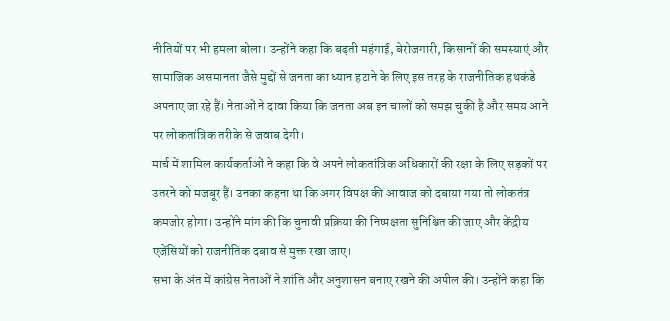नीतियों पर भी हमला बोला। उन्होंने कहा कि बढ़ती महंगाई, बेरोजगारी, किसानों की समस्याएं और सामाजिक असमानता जैसे मुद्दों से जनता का ध्यान हटाने के लिए इस तरह के राजनीतिक हथकंडे अपनाए जा रहे हैं। नेताओं ने दावा किया कि जनता अब इन चालों को समझ चुकी है और समय आने पर लोकतांत्रिक तरीके से जवाब देगी।
मार्च में शामिल कार्यकर्ताओं ने कहा कि वे अपने लोकतांत्रिक अधिकारों की रक्षा के लिए सड़कों पर उतरने को मजबूर हैं। उनका कहना था कि अगर विपक्ष की आवाज को दबाया गया तो लोकतंत्र कमजोर होगा। उन्होंने मांग की कि चुनावी प्रक्रिया की निष्पक्षता सुनिश्चित की जाए और केंद्रीय एजेंसियों को राजनीतिक दबाव से मुक्त रखा जाए।
सभा के अंत में कांग्रेस नेताओं ने शांति और अनुशासन बनाए रखने की अपील की। उन्होंने कहा कि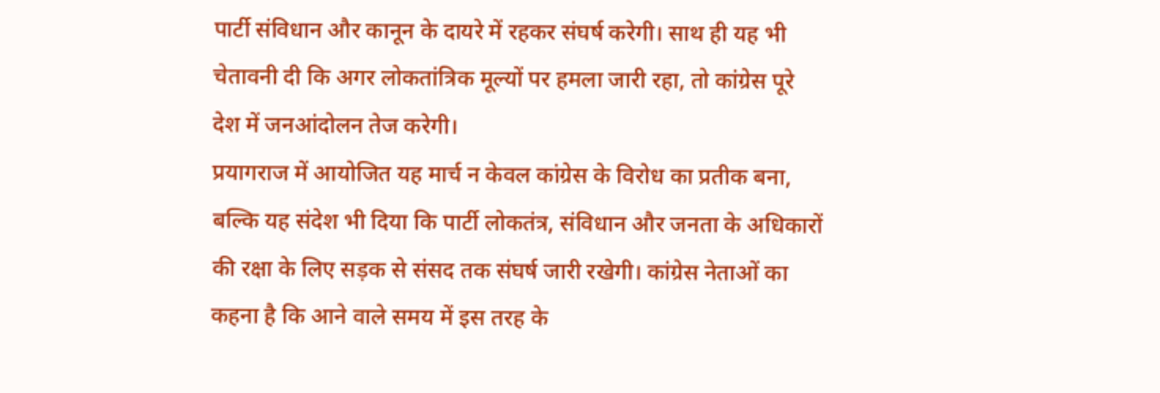पार्टी संविधान और कानून के दायरे में रहकर संघर्ष करेगी। साथ ही यह भी चेतावनी दी कि अगर लोकतांत्रिक मूल्यों पर हमला जारी रहा, तो कांग्रेस पूरे देश में जनआंदोलन तेज करेगी।
प्रयागराज में आयोजित यह मार्च न केवल कांग्रेस के विरोध का प्रतीक बना, बल्कि यह संदेश भी दिया कि पार्टी लोकतंत्र, संविधान और जनता के अधिकारों की रक्षा के लिए सड़क से संसद तक संघर्ष जारी रखेगी। कांग्रेस नेताओं का कहना है कि आने वाले समय में इस तरह के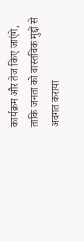कार्यक्रम और तेज किए जाएंगे, ताकि जनता को वास्तविक मुद्दों से अवगत कराया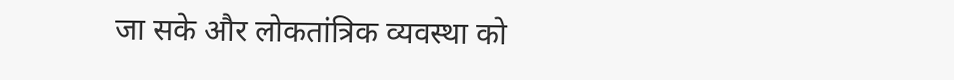जा सके और लोकतांत्रिक व्यवस्था को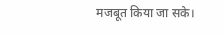मजबूत किया जा सके।